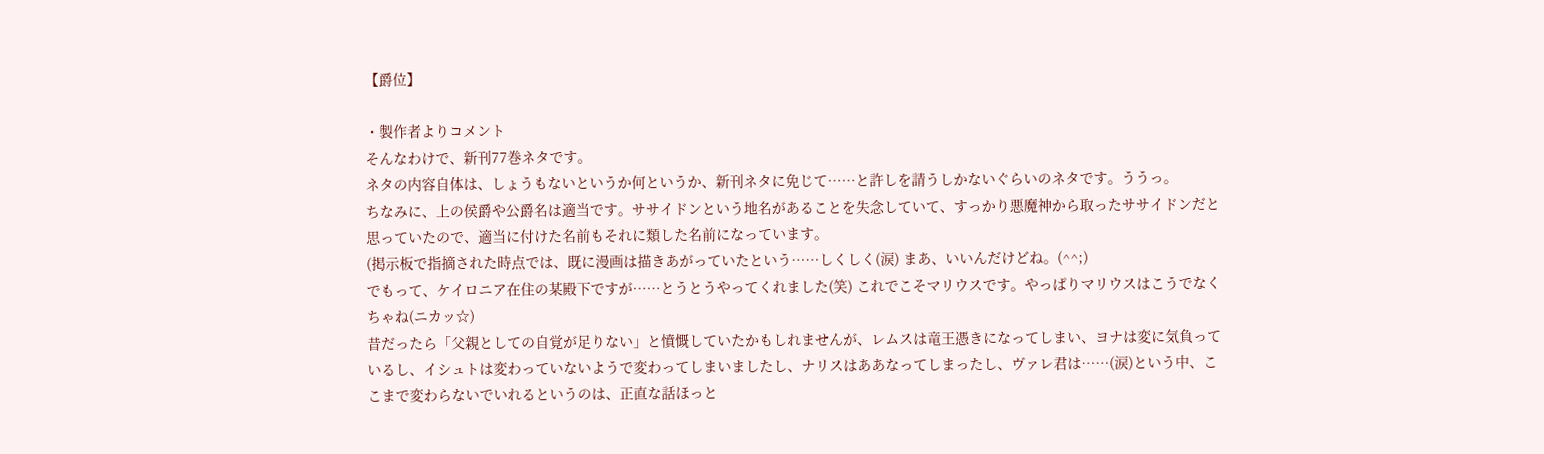【爵位】

・製作者よりコメント
そんなわけで、新刊77巻ネタです。
ネタの内容自体は、しょうもないというか何というか、新刊ネタに免じて……と許しを請うしかないぐらいのネタです。ううっ。
ちなみに、上の侯爵や公爵名は適当です。ササイドンという地名があることを失念していて、すっかり悪魔神から取ったササイドンだと思っていたので、適当に付けた名前もそれに類した名前になっています。
(掲示板で指摘された時点では、既に漫画は描きあがっていたという……しくしく(涙) まあ、いいんだけどね。(^^;)
でもって、ケイロニア在住の某殿下ですが……とうとうやってくれました(笑) これでこそマリウスです。やっぱりマリウスはこうでなくちゃね(ニカッ☆)
昔だったら「父親としての自覚が足りない」と憤慨していたかもしれませんが、レムスは竜王憑きになってしまい、ヨナは変に気負っているし、イシュトは変わっていないようで変わってしまいましたし、ナリスはああなってしまったし、ヴァレ君は……(涙)という中、ここまで変わらないでいれるというのは、正直な話ほっと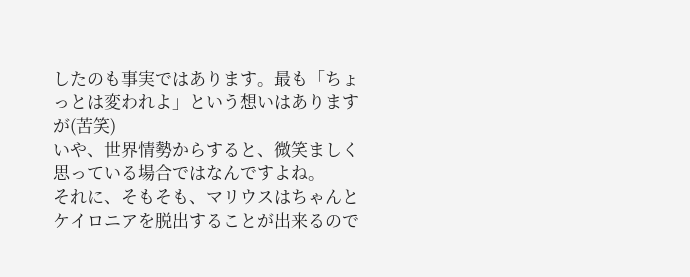したのも事実ではあります。最も「ちょっとは変われよ」という想いはありますが(苦笑)
いや、世界情勢からすると、微笑ましく思っている場合ではなんですよね。
それに、そもそも、マリウスはちゃんとケイロニアを脱出することが出来るので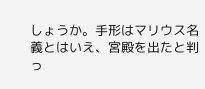しょうか。手形はマリウス名義とはいえ、宮殿を出たと判っ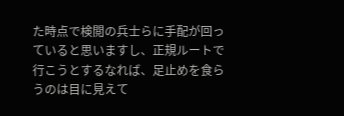た時点で検閲の兵士らに手配が回っていると思いますし、正規ルートで行こうとするなれば、足止めを食らうのは目に見えて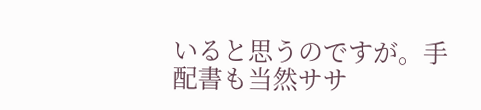いると思うのですが。手配書も当然ササ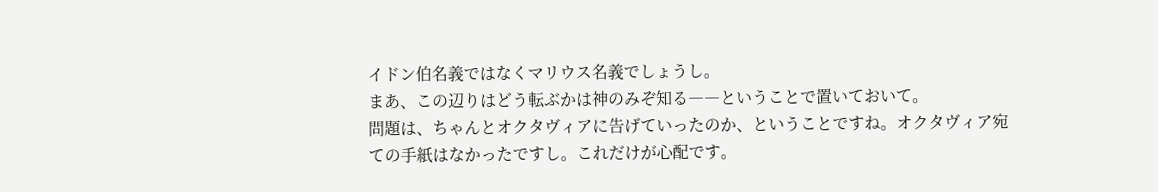イドン伯名義ではなくマリウス名義でしょうし。
まあ、この辺りはどう転ぶかは神のみぞ知る――ということで置いておいて。
問題は、ちゃんとオクタヴィアに告げていったのか、ということですね。オクタヴィア宛ての手紙はなかったですし。これだけが心配です。